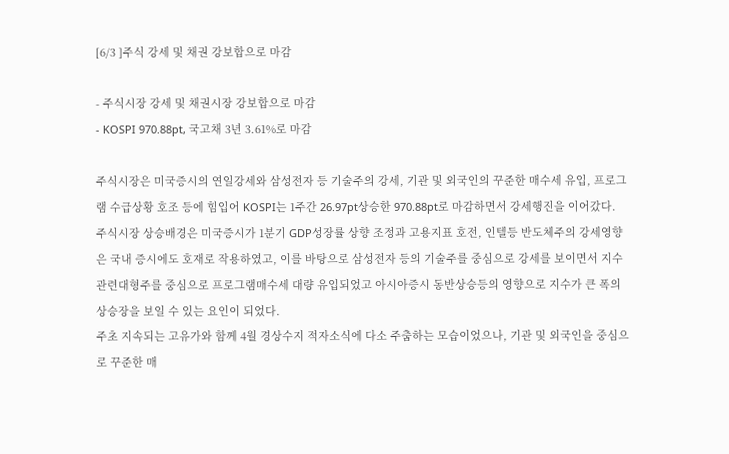[6/3 ]주식 강세 및 채권 강보합으로 마감

- 주식시장 강세 및 채권시장 강보합으로 마감
- KOSPI 970.88pt, 국고채 3년 3.61%로 마감

주식시장은 미국증시의 연일강세와 삼성전자 등 기술주의 강세, 기관 및 외국인의 꾸준한 매수세 유입, 프로그램 수급상황 호조 등에 힘입어 KOSPI는 1주간 26.97pt상승한 970.88pt로 마감하면서 강세행진을 이어갔다.
주식시장 상승배경은 미국증시가 1분기 GDP성장률 상향 조정과 고용지표 호전, 인텔등 반도체주의 강세영향은 국내 증시에도 호재로 작용하였고, 이를 바탕으로 삼성전자 등의 기술주를 중심으로 강세를 보이면서 지수관련대형주를 중심으로 프로그램매수세 대량 유입되었고 아시아증시 동반상승등의 영향으로 지수가 큰 폭의 상승장을 보일 수 있는 요인이 되었다.
주초 지속되는 고유가와 함께 4월 경상수지 적자소식에 다소 주춤하는 모습이었으나, 기관 및 외국인을 중심으로 꾸준한 매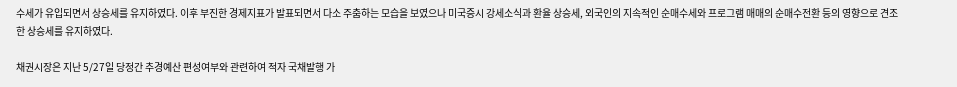수세가 유입되면서 상승세를 유지하였다. 이후 부진한 경제지표가 발표되면서 다소 주춤하는 모습을 보였으나 미국증시 강세소식과 환율 상승세, 외국인의 지속적인 순매수세와 프로그램 매매의 순매수전환 등의 영향으로 견조한 상승세를 유지하였다.

채권시장은 지난 5/27일 당정간 추경예산 편성여부와 관련하여 적자 국채발행 가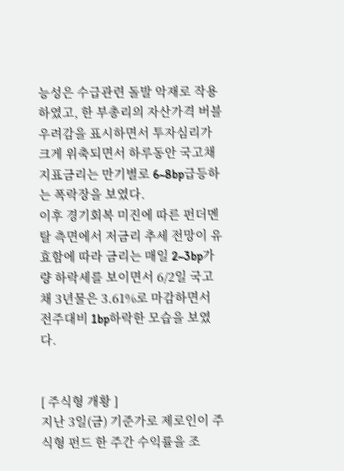능성은 수급관련 돌발 악재로 작용하였고, 한 부총리의 자산가격 버블 우려감을 표시하면서 투자심리가 크게 위축되면서 하루동안 국고채 지표금리는 만기별로 6~8bp급등하는 폭락장을 보였다.
이후 경기회복 미진에 따른 펀더멘탈 측면에서 저금리 추세 전망이 유효함에 따라 금리는 매일 2~3bp가량 하락세를 보이면서 6/2일 국고채 3년물은 3.61%로 마감하면서 전주대비 1bp하락한 모습을 보였다.


[ 주식형 개황 ]
지난 3일(금) 기준가로 제로인이 주식형 펀드 한 주간 수익률을 조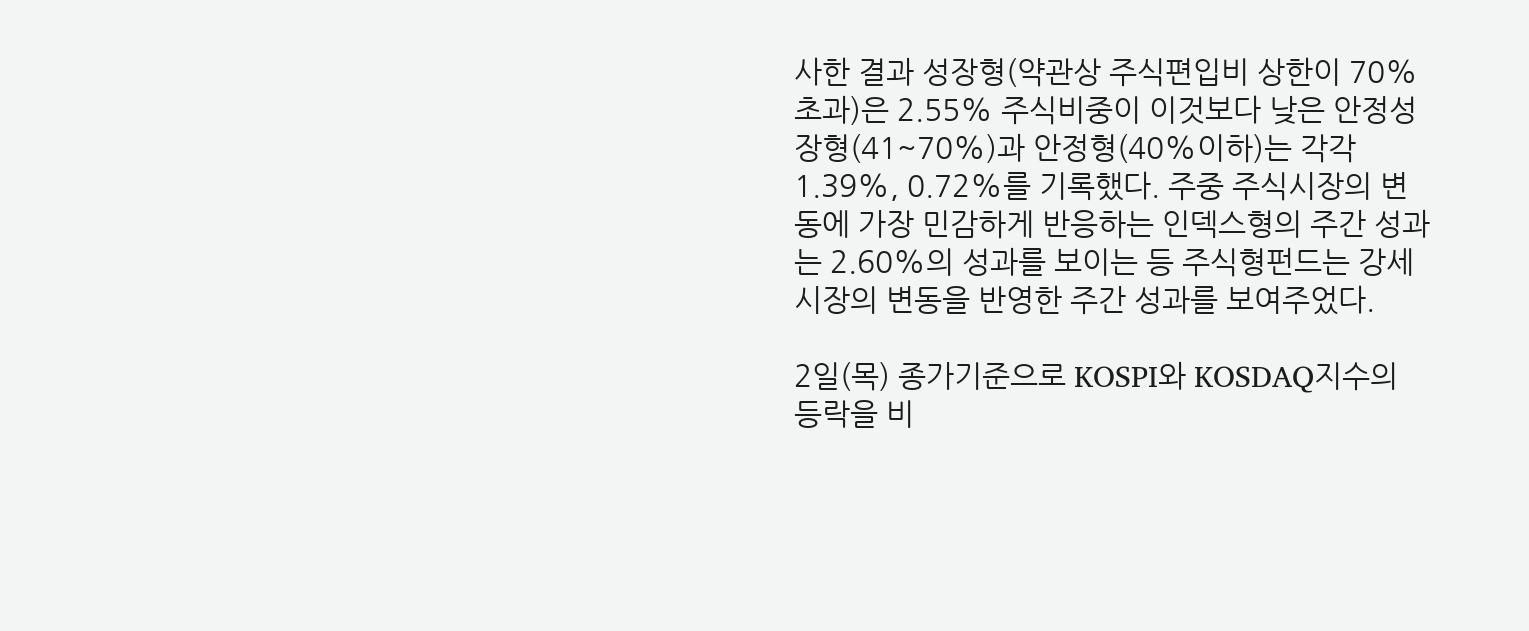사한 결과 성장형(약관상 주식편입비 상한이 70%초과)은 2.55% 주식비중이 이것보다 낮은 안정성장형(41~70%)과 안정형(40%이하)는 각각 1.39%, 0.72%를 기록했다. 주중 주식시장의 변동에 가장 민감하게 반응하는 인덱스형의 주간 성과는 2.60%의 성과를 보이는 등 주식형펀드는 강세시장의 변동을 반영한 주간 성과를 보여주었다.

2일(목) 종가기준으로 KOSPI와 KOSDAQ지수의 등락을 비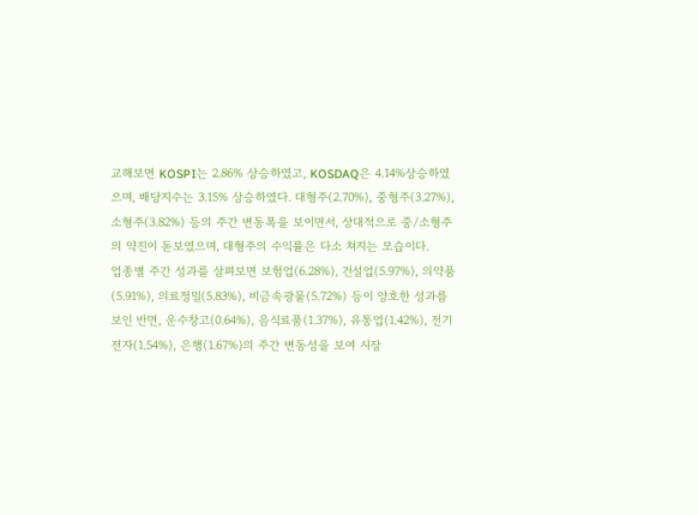교해보면 KOSPI는 2.86% 상승하였고, KOSDAQ은 4.14%상승하였으며, 배당지수는 3.15% 상승하였다. 대형주(2.70%), 중형주(3.27%), 소형주(3.82%) 등의 주간 변동폭을 보이면서, 상대적으로 중/소형주의 약진이 돋보였으며, 대형주의 수익률은 다소 쳐지는 모습이다.
업종별 주간 성과를 살펴보면 보험업(6.28%), 건설업(5.97%), 의약품(5.91%), 의료정밀(5.83%), 비금속광물(5.72%) 등이 양호한 성과를 보인 반면, 운수창고(0.64%), 음식료품(1.37%), 유통업(1.42%), 전기전자(1.54%), 은행(1.67%)의 주간 변동성을 보여 시장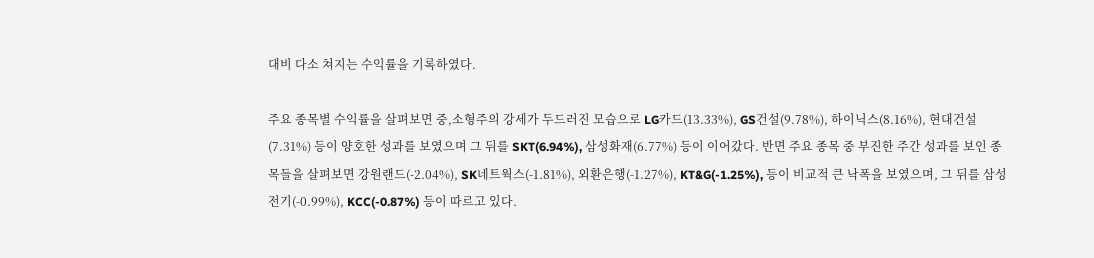대비 다소 쳐지는 수익률을 기록하였다.

주요 종목별 수익률을 살펴보면 중,소형주의 강세가 두드러진 모습으로 LG카드(13.33%), GS건설(9.78%), 하이닉스(8.16%), 현대건설(7.31%) 등이 양호한 성과를 보였으며 그 뒤를 SKT(6.94%), 삼성화재(6.77%) 등이 이어갔다. 반면 주요 종목 중 부진한 주간 성과를 보인 종목들을 살펴보면 강원랜드(-2.04%), SK네트웍스(-1.81%), 외환은행(-1.27%), KT&G(-1.25%), 등이 비교적 큰 낙폭을 보였으며, 그 뒤를 삼성전기(-0.99%), KCC(-0.87%) 등이 따르고 있다.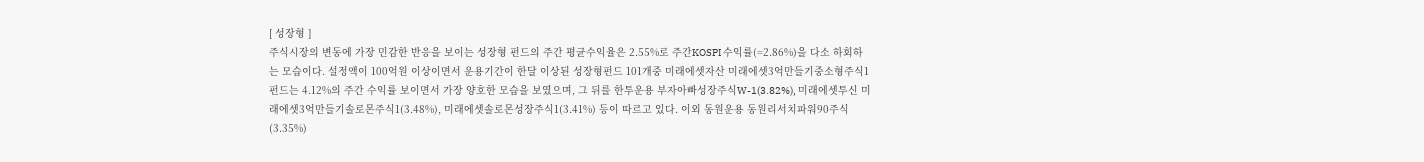[ 성장형 ]
주식시장의 변동에 가장 민감한 반응을 보이는 성장형 펀드의 주간 평균수익율은 2.55%로 주간KOSPI 수익률(=2.86%)을 다소 하회하는 모습이다. 설정액이 100억원 이상이면서 운용기간이 한달 이상된 성장형펀드 101개중 미래에셋자산 미래에셋3억만들기중소형주식1펀드는 4.12%의 주간 수익률 보이면서 가장 양호한 모습을 보였으며, 그 뒤를 한투운용 부자아빠성장주식W-1(3.82%), 미래에셋투신 미래에셋3억만들기솔로몬주식1(3.48%), 미래에셋솔로몬성장주식1(3.41%) 등이 따르고 있다. 이외 동원운용 동원리서치파워90주식(3.35%)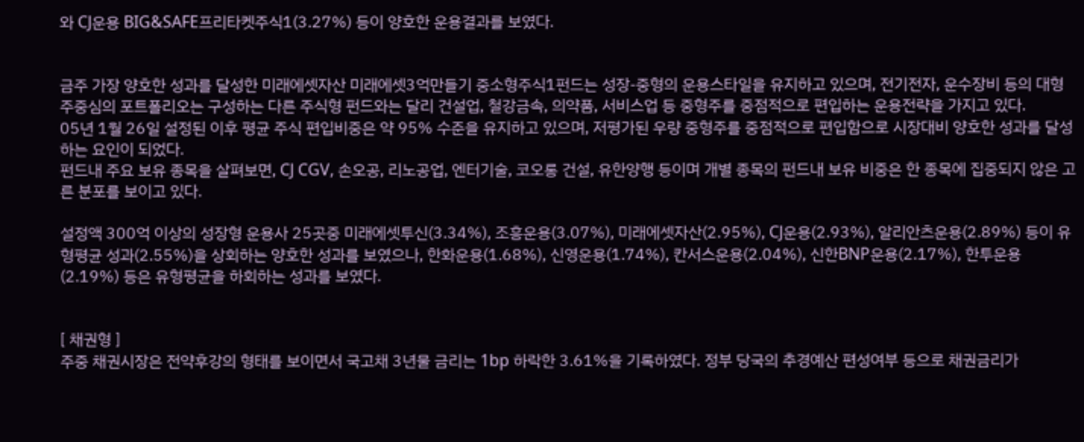와 CJ운용 BIG&SAFE프리타켓주식1(3.27%) 등이 양호한 운용결과를 보였다.


금주 가장 양호한 성과를 달성한 미래에셋자산 미래에셋3억만들기 중소형주식1펀드는 성장-중형의 운용스타일을 유지하고 있으며, 전기전자, 운수장비 등의 대형주중심의 포트폴리오는 구성하는 다른 주식형 펀드와는 달리 건설업, 철강금속, 의약품, 서비스업 등 중형주를 중점적으로 편입하는 운용전략을 가지고 있다.
05년 1월 26일 설정된 이후 평균 주식 편입비중은 약 95% 수준을 유지하고 있으며, 저평가된 우량 중형주를 중점적으로 편입함으로 시장대비 양호한 성과를 달성하는 요인이 되었다.
펀드내 주요 보유 종목을 살펴보면, CJ CGV, 손오공, 리노공업, 엔터기술, 코오롱 건설, 유한양행 등이며 개별 종목의 펀드내 보유 비중은 한 종목에 집중되지 않은 고른 분포를 보이고 있다.

설정액 300억 이상의 성장형 운용사 25곳중 미래에셋투신(3.34%), 조흥운용(3.07%), 미래에셋자산(2.95%), CJ운용(2.93%), 알리안츠운용(2.89%) 등이 유형평균 성과(2.55%)을 상회하는 양호한 성과를 보였으나, 한화운용(1.68%), 신영운용(1.74%), 칸서스운용(2.04%), 신한BNP운용(2.17%), 한투운용(2.19%) 등은 유형평균을 하회하는 성과를 보였다.


[ 채권형 ]
주중 채권시장은 전약후강의 형태를 보이면서 국고채 3년물 금리는 1bp 하락한 3.61%을 기록하였다. 정부 당국의 추경예산 편성여부 등으로 채권금리가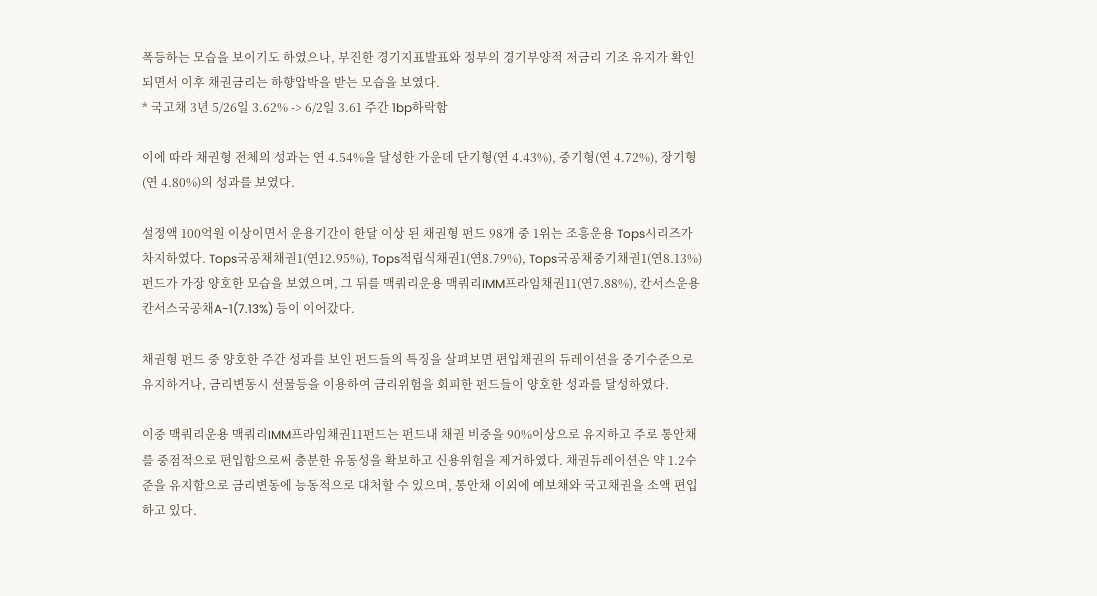폭등하는 모습을 보이기도 하였으나, 부진한 경기지표발표와 정부의 경기부양적 저금리 기조 유지가 확인되면서 이후 채권금리는 하향압박을 받는 모습을 보였다.
* 국고채 3년 5/26일 3.62% -> 6/2일 3.61 주간 1bp하락함

이에 따라 채권형 전체의 성과는 연 4.54%을 달성한 가운데 단기형(연 4.43%), 중기형(연 4.72%), 장기형(연 4.80%)의 성과를 보였다.

설정액 100억원 이상이면서 운용기간이 한달 이상 된 채권형 펀드 98개 중 1위는 조흥운용 Tops시리즈가 차지하였다. Tops국공채채권1(연12.95%), Tops적립식채권1(연8.79%), Tops국공채중기채권1(연8.13%)펀드가 가장 양호한 모습을 보였으며, 그 뒤를 맥쿼리운용 맥쿼리IMM프라임채권11(연7.88%), 칸서스운용 칸서스국공채A-1(7.13%) 등이 이어갔다.

채권형 펀드 중 양호한 주간 성과를 보인 펀드들의 특징을 살펴보면 편입채권의 듀레이션을 중기수준으로 유지하거나, 금리변동시 선물등을 이용하여 금리위험을 회피한 펀드들이 양호한 성과를 달성하였다.

이중 맥쿼리운용 맥쿼리IMM프라임채권11펀드는 펀드내 채권 비중을 90%이상으로 유지하고 주로 통안채를 중점적으로 편입함으로써 충분한 유동성을 확보하고 신용위험을 제거하였다. 채권듀레이션은 약 1.2수준을 유지함으로 금리변동에 능동적으로 대처할 수 있으며, 통안채 이외에 예보채와 국고채권을 소액 편입하고 있다.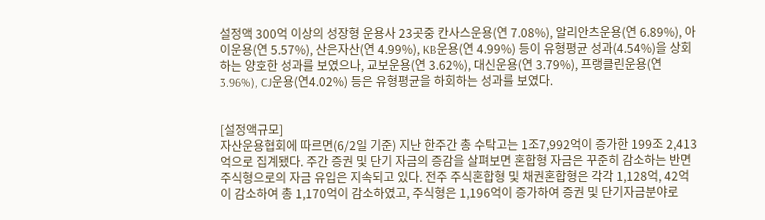설정액 300억 이상의 성장형 운용사 23곳중 칸사스운용(연 7.08%), 알리안츠운용(연 6.89%), 아이운용(연 5.57%), 산은자산(연 4.99%), KB운용(연 4.99%) 등이 유형평균 성과(4.54%)을 상회하는 양호한 성과를 보였으나, 교보운용(연 3.62%), 대신운용(연 3.79%), 프랭클린운용(연 3.96%), CJ운용(연4.02%) 등은 유형평균을 하회하는 성과를 보였다.


[설정액규모]
자산운용협회에 따르면(6/2일 기준) 지난 한주간 총 수탁고는 1조7,992억이 증가한 199조 2,413억으로 집계됐다. 주간 증권 및 단기 자금의 증감을 살펴보면 혼합형 자금은 꾸준히 감소하는 반면 주식형으로의 자금 유입은 지속되고 있다. 전주 주식혼합형 및 채권혼합형은 각각 1,128억, 42억이 감소하여 총 1,170억이 감소하였고, 주식형은 1,196억이 증가하여 증권 및 단기자금분야로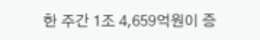한 주간 1조 4,659억원이 증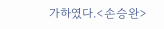가하였다.<손승완>